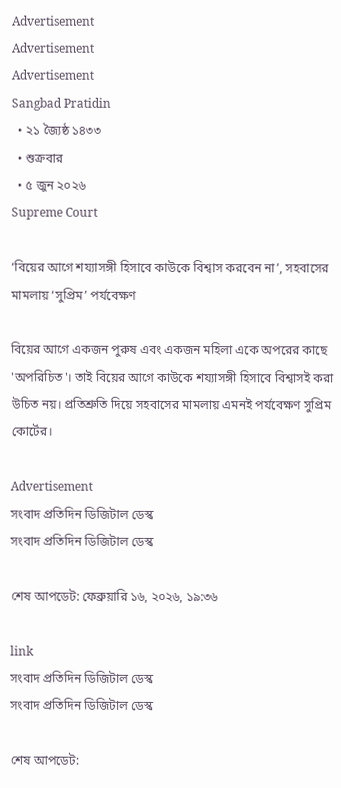Advertisement
Advertisement
Advertisement
Sangbad Pratidin
  • ২১ জ্যৈষ্ঠ ১৪৩৩
  • শুক্রবার
  • ৫ জুন ২০২৬
Supreme Court

‘বিয়ের আগে শয্যাসঙ্গী হিসাবে কাউকে বিশ্বাস করবেন না’, সহবাসের মামলায় ‘সুপ্রিম’ পর্যবেক্ষণ

বিয়ের আগে একজন পুরুষ এবং একজন মহিলা একে অপরের কাছে 'অপরিচিত'। তাই বিয়ের আগে কাউকে শয্যাসঙ্গী হিসাবে বিশ্বাসই করা উচিত নয়। প্রতিশ্রুতি দিয়ে সহবাসের মামলায় এমনই পর্যবেক্ষণ সুপ্রিম কোর্টের।

Advertisement
সংবাদ প্রতিদিন ডিজিটাল ডেস্ক
সংবাদ প্রতিদিন ডিজিটাল ডেস্ক

শেষ আপডেট: ফেব্রুয়ারি ১৬, ২০২৬, ১৯:৩৬

link
সংবাদ প্রতিদিন ডিজিটাল ডেস্ক
সংবাদ প্রতিদিন ডিজিটাল ডেস্ক

শেষ আপডেট: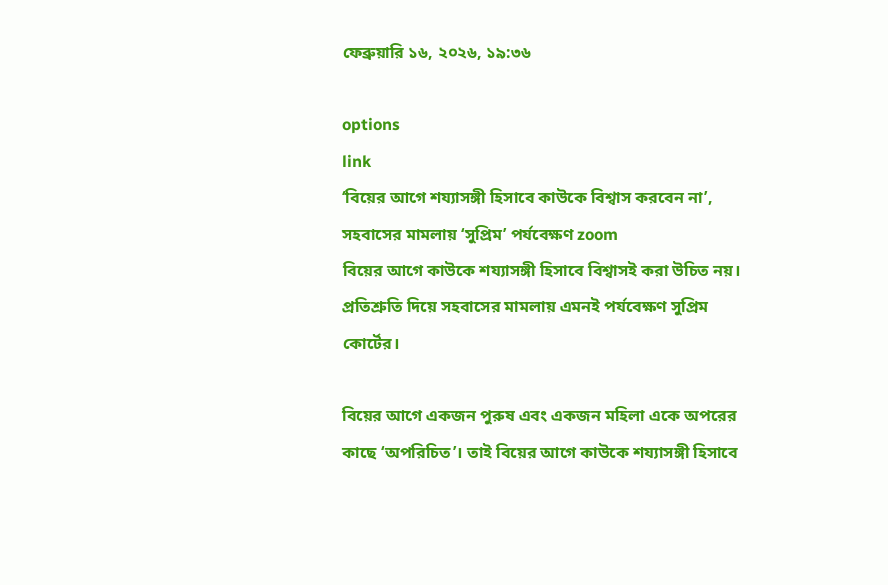ফেব্রুয়ারি ১৬, ২০২৬, ১৯:৩৬

options
link
‘বিয়ের আগে শয্যাসঙ্গী হিসাবে কাউকে বিশ্বাস করবেন না’, সহবাসের মামলায় ‘সুপ্রিম’ পর্যবেক্ষণ zoom
বিয়ের আগে কাউকে শয্যাসঙ্গী হিসাবে বিশ্বাসই করা উচিত নয়। প্রতিশ্রুতি দিয়ে সহবাসের মামলায় এমনই পর্যবেক্ষণ সুপ্রিম কোর্টের।

বিয়ের আগে একজন পুরুষ এবং একজন মহিলা একে অপরের কাছে ‘অপরিচিত’। তাই বিয়ের আগে কাউকে শয্যাসঙ্গী হিসাবে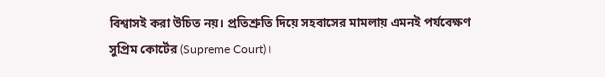বিশ্বাসই করা উচিত নয়। প্রতিশ্রুতি দিয়ে সহবাসের মামলায় এমনই পর্যবেক্ষণ সুপ্রিম কোর্টের (Supreme Court)।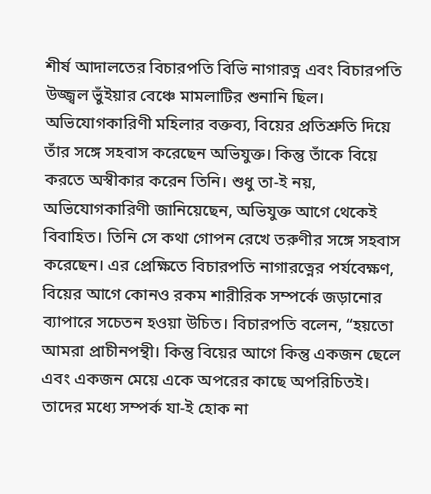শীর্ষ আদালতের বিচারপতি বিভি নাগারত্ন এবং বিচারপতি উজ্জ্বল ভুঁইয়ার বেঞ্চে মামলাটির শুনানি ছিল। অভিযোগকারিণী মহিলার বক্তব্য, বিয়ের প্রতিশ্রুতি দিয়ে তাঁর সঙ্গে সহবাস করেছেন অভিযুক্ত। কিন্তু তাঁকে বিয়ে করতে অস্বীকার করেন তিনি। শুধু তা-ই নয়, অভিযোগকারিণী জানিয়েছেন, অভিযুক্ত আগে থেকেই বিবাহিত। তিনি সে কথা গোপন রেখে তরুণীর সঙ্গে সহবাস করেছেন। এর প্রেক্ষিতে বিচারপতি নাগারত্নের পর্যবেক্ষণ, বিয়ের আগে কোনও রকম শারীরিক সম্পর্কে জড়ানোর ব্যাপারে সচেতন হওয়া উচিত। বিচারপতি বলেন, “হয়তো আমরা প্রাচীনপন্থী। কিন্তু বিয়ের আগে কিন্তু একজন ছেলে এবং একজন মেয়ে একে অপরের কাছে অপরিচিতই। তাদের মধ্যে সম্পর্ক যা-ই হোক না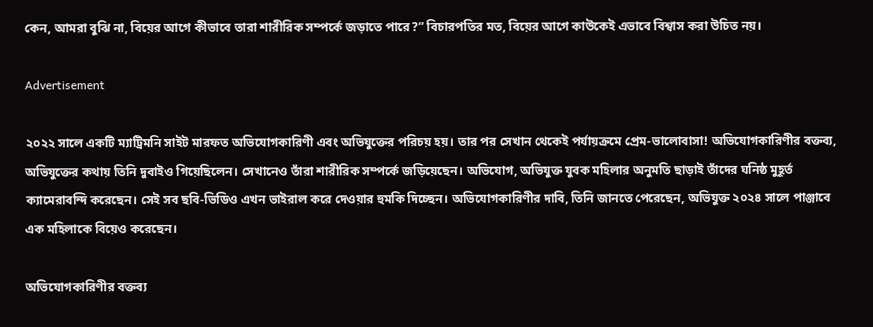কেন, আমরা বুঝি না, বিয়ের আগে কীভাবে তারা শারীরিক সম্পর্কে জড়াতে পারে?” বিচারপতির মত, বিয়ের আগে কাউকেই এভাবে বিশ্বাস করা উচিত নয়।

Advertisement

২০২২ সালে একটি ম্যাট্রিমনি সাইট মারফত অভিযোগকারিণী এবং অভিযুক্তের পরিচয় হয়। তার পর সেখান থেকেই পর্যায়ক্রমে প্রেম-ভালোবাসা! অভিযোগকারিণীর বক্তব্য, অভিযুক্তের কথায় তিনি দুবাইও গিয়েছিলেন। সেখানেও তাঁরা শারীরিক সম্পর্কে জড়িয়েছেন। অভিযোগ, অভিযুক্ত যুবক মহিলার অনুমতি ছাড়াই তাঁদের ঘনিষ্ঠ মুহূর্ত ক্যামেরাবন্দি করেছেন। সেই সব ছবি-ভিডিও এখন ভাইরাল করে দেওয়ার হুমকি দিচ্ছেন। অভিযোগকারিণীর দাবি, তিনি জানতে পেরেছেন, অভিযুক্ত ২০২৪ সালে পাঞ্জাবে এক মহিলাকে বিয়েও করেছেন।

অভিযোগকারিণীর বক্তব্য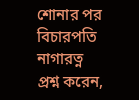শোনার পর বিচারপতি নাগারত্ন প্রশ্ন করেন,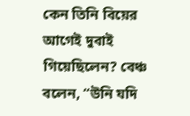কেন তিনি বিয়ের আগেই দুবাই গিয়েছিলেন? বেঞ্চ বলেন, “উনি যদি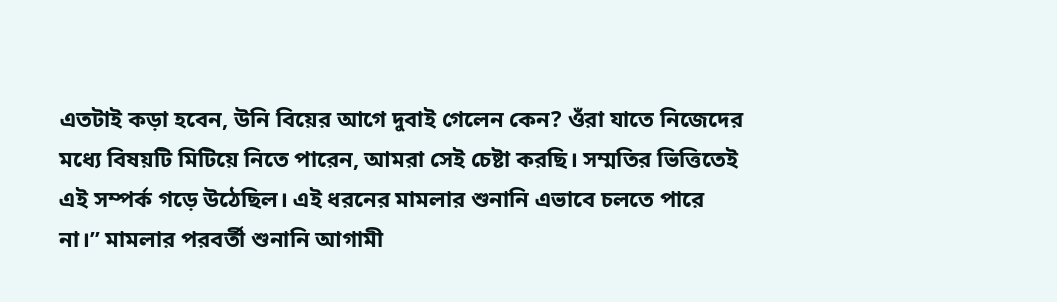এতটাই কড়া হবেন, উনি বিয়ের আগে দুবাই গেলেন কেন? ওঁরা যাতে নিজেদের মধ্যে বিষয়টি মিটিয়ে নিতে পারেন, আমরা সেই চেষ্টা করছি। সম্মতির ভিত্তিতেই এই সম্পর্ক গড়ে উঠেছিল। এই ধরনের মামলার শুনানি এভাবে চলতে পারে না।” মামলার পরবর্তী শুনানি আগামী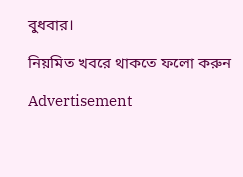বুধবার।

নিয়মিত খবরে থাকতে ফলো করুন

Advertisement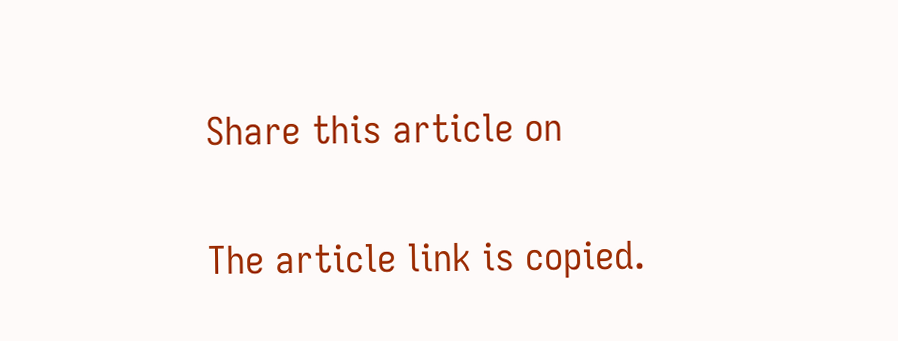Share this article on

The article link is copied.